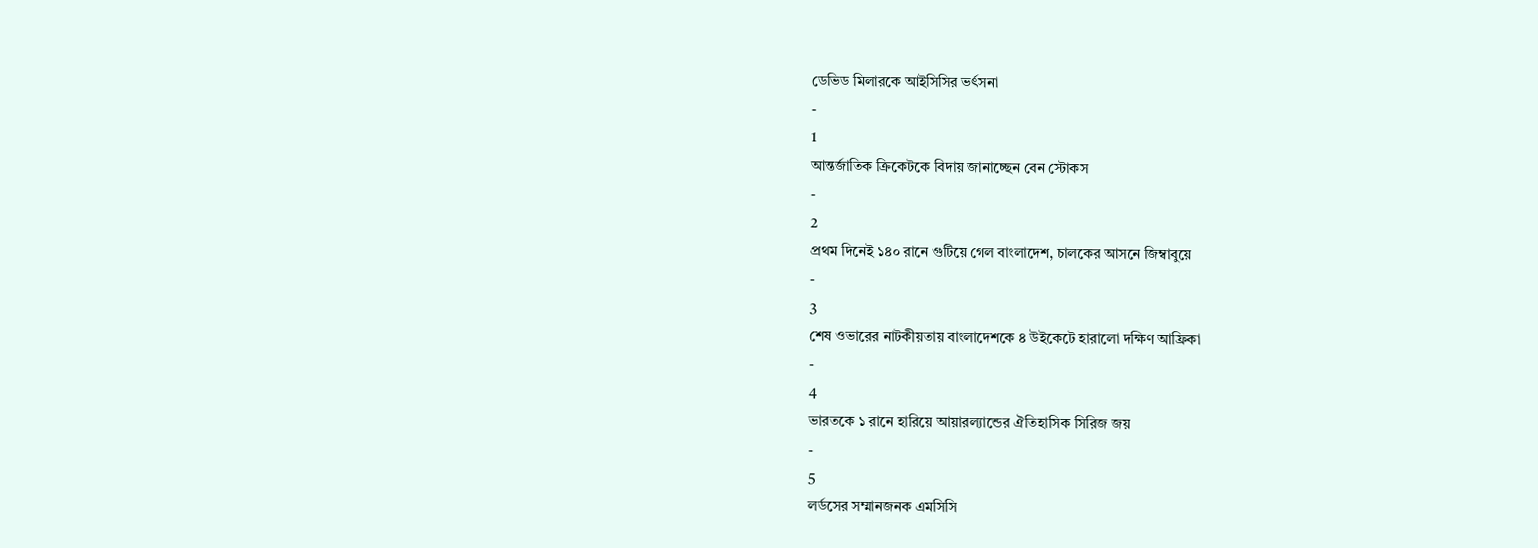ডেভিড মিলারকে আইসিসির ভর্ৎসনা
-
1
আন্তর্জাতিক ক্রিকেটকে বিদায় জানাচ্ছেন বেন স্টোকস
-
2
প্রথম দিনেই ১৪০ রানে গুটিয়ে গেল বাংলাদেশ, চালকের আসনে জিম্বাবুয়ে
-
3
শেষ ওভারের নাটকীয়তায় বাংলাদেশকে ৪ উইকেটে হারালো দক্ষিণ আফ্রিকা
-
4
ভারতকে ১ রানে হারিয়ে আয়ারল্যান্ডের ঐতিহাসিক সিরিজ জয়
-
5
লর্ডসের সম্মানজনক এমসিসি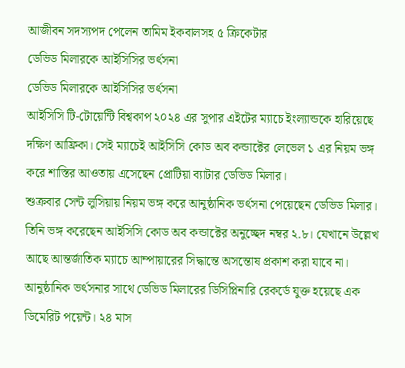আজীবন সদস্যপদ পেলেন তামিম ইকবালসহ ৫ ক্রিকেটার
ডেভিড মিলারকে আইসিসির ভর্ৎসনা
ডেভিড মিলারকে আইসিসির ভর্ৎসনা
আইসিসি টি-টোয়েন্টি বিশ্বকাপ ২০২৪ এর সুপার এইটের ম্যাচে ইংল্যান্ডকে হারিয়েছে দক্ষিণ আফ্রিকা। সেই ম্যাচেই আইসিসি কোড অব কন্ডাক্টের লেভেল ১ এর নিয়ম ভঙ্গ করে শাস্তির আওতায় এসেছেন প্রোটিয়া ব্যাটার ডেভিড মিলার।
শুক্রবার সেন্ট লুসিয়ায় নিয়ম ভঙ্গ করে আনুষ্ঠানিক ভর্ৎসনা পেয়েছেন ডেভিড মিলার। তিনি ভঙ্গ করেছেন আইসিসি কোড অব কন্ডাক্টের অনুচ্ছেদ নম্বর ২.৮। যেখানে উল্লেখ আছে আন্তর্জাতিক ম্যাচে আম্পায়ারের সিদ্ধান্তে অসন্তোষ প্রকাশ করা যাবে না।
আনুষ্ঠানিক ভর্ৎসনার সাথে ডেভিড মিলারের ডিসিপ্লিনারি রেকর্ডে যুক্ত হয়েছে এক ডিমেরিট পয়েন্ট। ২৪ মাস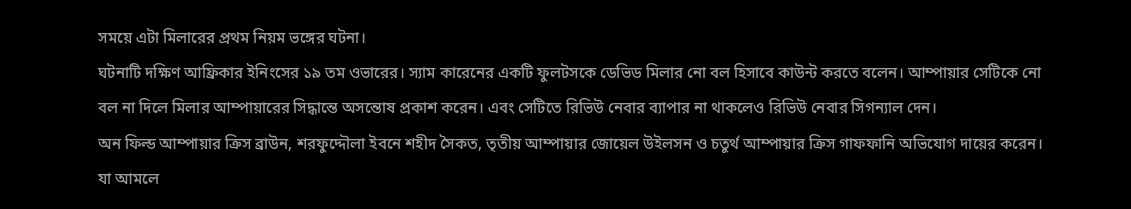সময়ে এটা মিলারের প্রথম নিয়ম ভঙ্গের ঘটনা।
ঘটনাটি দক্ষিণ আফ্রিকার ইনিংসের ১৯ তম ওভারের। স্যাম কারেনের একটি ফুলটসকে ডেভিড মিলার নো বল হিসাবে কাউন্ট করতে বলেন। আম্পায়ার সেটিকে নো বল না দিলে মিলার আম্পায়ারের সিদ্ধান্তে অসন্তোষ প্রকাশ করেন। এবং সেটিতে রিভিউ নেবার ব্যাপার না থাকলেও রিভিউ নেবার সিগন্যাল দেন।
অন ফিল্ড আম্পায়ার ক্রিস ব্রাউন, শরফুদ্দৌলা ইবনে শহীদ সৈকত, তৃতীয় আম্পায়ার জোয়েল উইলসন ও চতুর্থ আম্পায়ার ক্রিস গাফফানি অভিযোগ দায়ের করেন। যা আমলে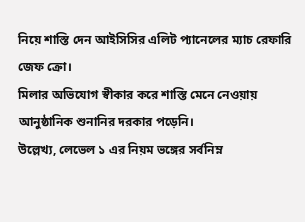নিয়ে শাস্তি দেন আইসিসির এলিট প্যানেলের ম্যাচ রেফারি জেফ ক্রো।
মিলার অভিযোগ স্বীকার করে শাস্তি মেনে নেওয়ায় আনুষ্ঠানিক শুনানির দরকার পড়েনি।
উল্লেখ্য, লেভেল ১ এর নিয়ম ভঙ্গের সর্বনিম্ন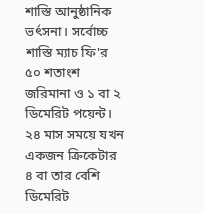শাস্তি আনুষ্ঠানিক ভর্ৎসনা। সর্বোচ্চ শাস্তি ম্যাচ ফি'র ৫০ শতাংশ জরিমানা ও ১ বা ২ ডিমেরিট পয়েন্ট।
২৪ মাস সময়ে যখন একজন ক্রিকেটার ৪ বা তার বেশি ডিমেরিট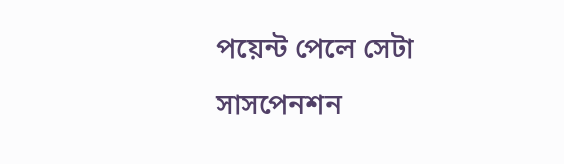পয়েন্ট পেলে সেটা সাসপেনশন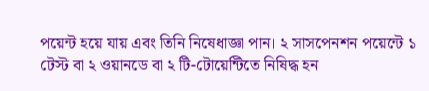পয়েন্ট হয়ে যায় এবং তিনি নিষেধাজ্ঞা পান। ২ সাসপেনশন পয়েন্টে ১ টেস্ট বা ২ ওয়ানডে বা ২ টি-টোয়েন্টিতে নিষিদ্ধ হন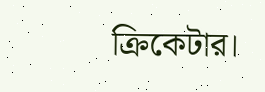ক্রিকেটার।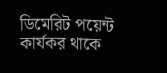ডিমেরিট পয়েন্ট কার্যকর থাকে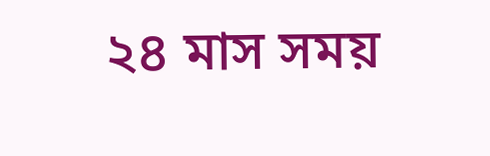২৪ মাস সময়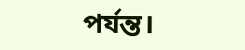পর্যন্ত।